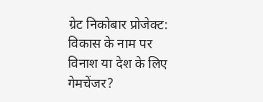ग्रेट निकोबार प्रोजेक्ट: विकास के नाम पर विनाश या देश के लिए गेमचेंजर?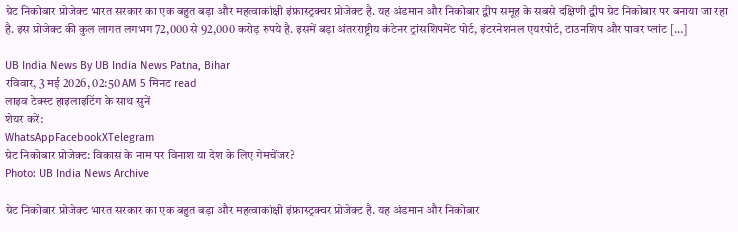ग्रेट निकोबार प्रोजेक्ट भारत सरकार का एक बहुत बड़ा और महत्वाकांक्षी इंफ्रास्ट्रक्चर प्रोजेक्ट है. यह अंडमान और निकोबार द्वीप समूह के सबसे दक्षिणी द्वीप ग्रेट निकोबार पर बनाया जा रहा है. इस प्रोजेक्ट की कुल लागत लगभग 72,000 से 92,000 करोड़ रुपये है. इसमें बड़ा अंतरराष्ट्रीय कंटेनर ट्रांसशिपमेंट पोर्ट, इंटरनेशनल एयरपोर्ट, टाउनशिप और पावर प्लांट […]

UB India News By UB India News Patna, Bihar
रविवार, 3 मई 2026, 02:50 AM 5 मिनट read
लाइव टेक्स्ट हाइलाइटिंग के साथ सुनें
शेयर करें:
WhatsAppFacebookXTelegram
ग्रेट निकोबार प्रोजेक्ट: विकास के नाम पर विनाश या देश के लिए गेमचेंजर?
Photo: UB India News Archive

ग्रेट निकोबार प्रोजेक्ट भारत सरकार का एक बहुत बड़ा और महत्वाकांक्षी इंफ्रास्ट्रक्चर प्रोजेक्ट है. यह अंडमान और निकोबार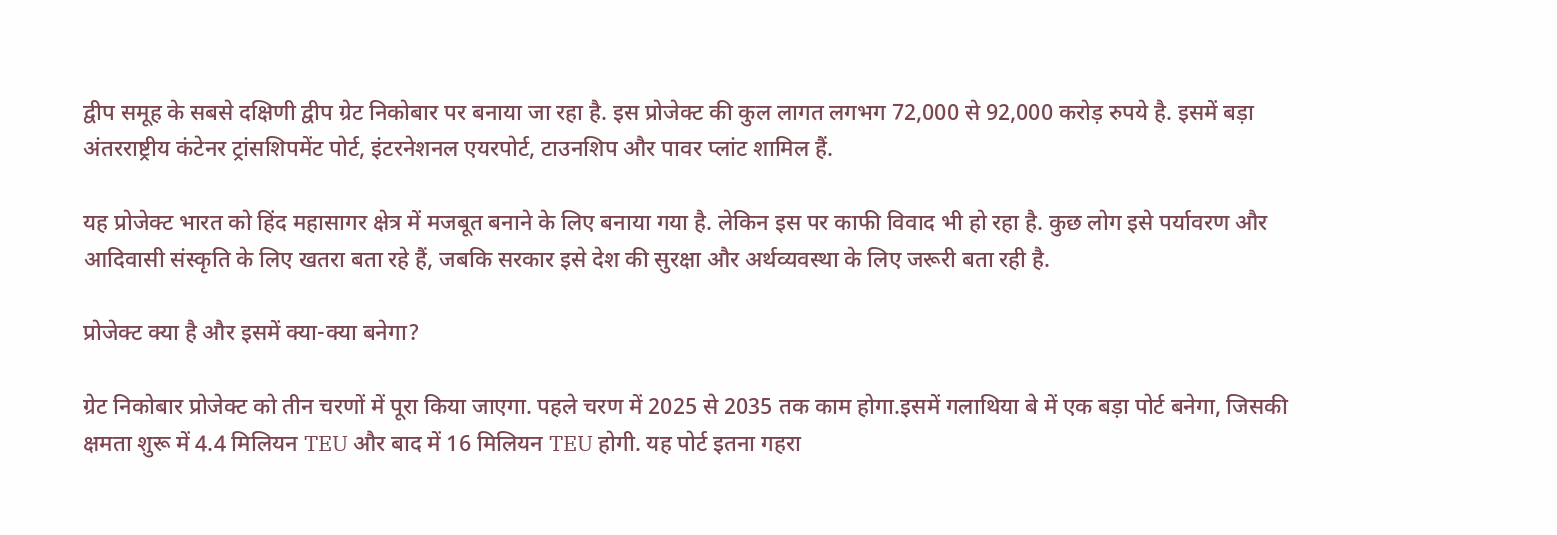द्वीप समूह के सबसे दक्षिणी द्वीप ग्रेट निकोबार पर बनाया जा रहा है. इस प्रोजेक्ट की कुल लागत लगभग 72,000 से 92,000 करोड़ रुपये है. इसमें बड़ा अंतरराष्ट्रीय कंटेनर ट्रांसशिपमेंट पोर्ट, इंटरनेशनल एयरपोर्ट, टाउनशिप और पावर प्लांट शामिल हैं.

यह प्रोजेक्ट भारत को हिंद महासागर क्षेत्र में मजबूत बनाने के लिए बनाया गया है. लेकिन इस पर काफी विवाद भी हो रहा है. कुछ लोग इसे पर्यावरण और आदिवासी संस्कृति के लिए खतरा बता रहे हैं, जबकि सरकार इसे देश की सुरक्षा और अर्थव्यवस्था के लिए जरूरी बता रही है.

प्रोजेक्ट क्या है और इसमें क्या-क्या बनेगा?

ग्रेट निकोबार प्रोजेक्ट को तीन चरणों में पूरा किया जाएगा. पहले चरण में 2025 से 2035 तक काम होगा.इसमें गलाथिया बे में एक बड़ा पोर्ट बनेगा, जिसकी क्षमता शुरू में 4.4 मिलियन TEU और बाद में 16 मिलियन TEU होगी. यह पोर्ट इतना गहरा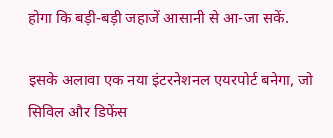होगा कि बड़ी-बड़ी जहाजें आसानी से आ-जा सकें.

इसके अलावा एक नया इंटरनेशनल एयरपोर्ट बनेगा, जो सिविल और डिफेंस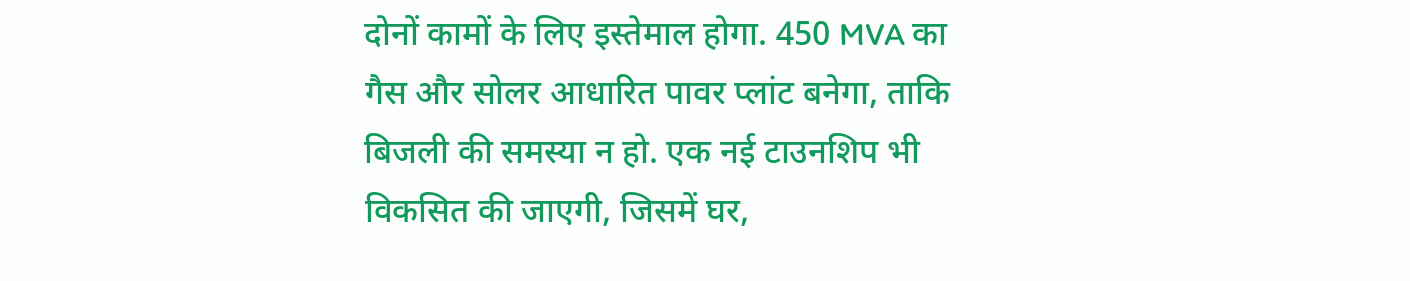दोनों कामों के लिए इस्तेमाल होगा. 450 MVA का गैस और सोलर आधारित पावर प्लांट बनेगा, ताकि बिजली की समस्या न हो. एक नई टाउनशिप भी विकसित की जाएगी, जिसमें घर,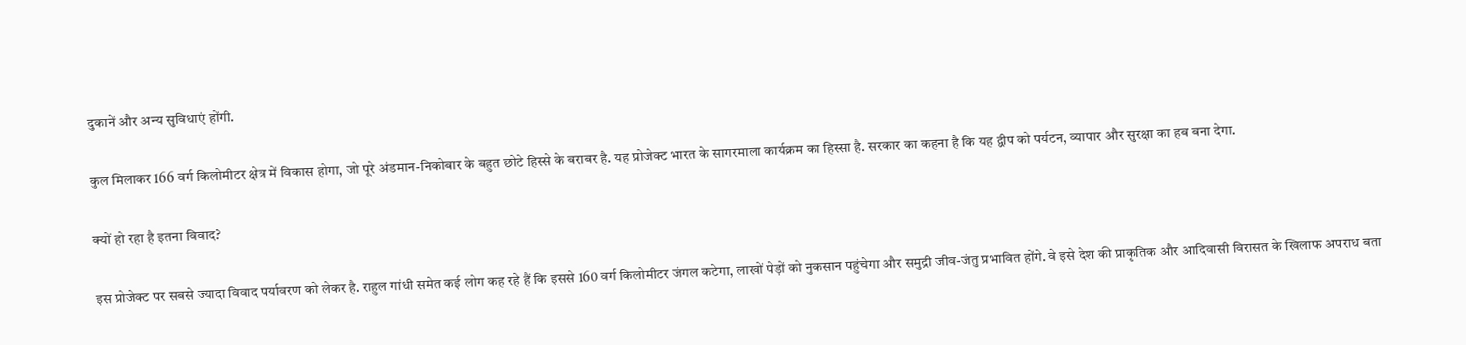दुकानें और अन्य सुविधाएं होंगी.

कुल मिलाकर 166 वर्ग किलोमीटर क्षेत्र में विकास होगा, जो पूरे अंडमान-निकोबार के बहुत छोटे हिस्से के बराबर है. यह प्रोजेक्ट भारत के सागरमाला कार्यक्रम का हिस्सा है. सरकार का कहना है कि यह द्वीप को पर्यटन, व्यापार और सुरक्षा का हब बना देगा.

क्यों हो रहा है इतना विवाद?

इस प्रोजेक्ट पर सबसे ज्यादा विवाद पर्यावरण को लेकर है. राहुल गांधी समेत कई लोग कह रहे हैं कि इससे 160 वर्ग किलोमीटर जंगल कटेगा, लाखों पेड़ों को नुकसान पहुंचेगा और समुद्री जीव-जंतु प्रभावित होंगे. वे इसे देश की प्राकृतिक और आदिवासी विरासत के खिलाफ अपराध बता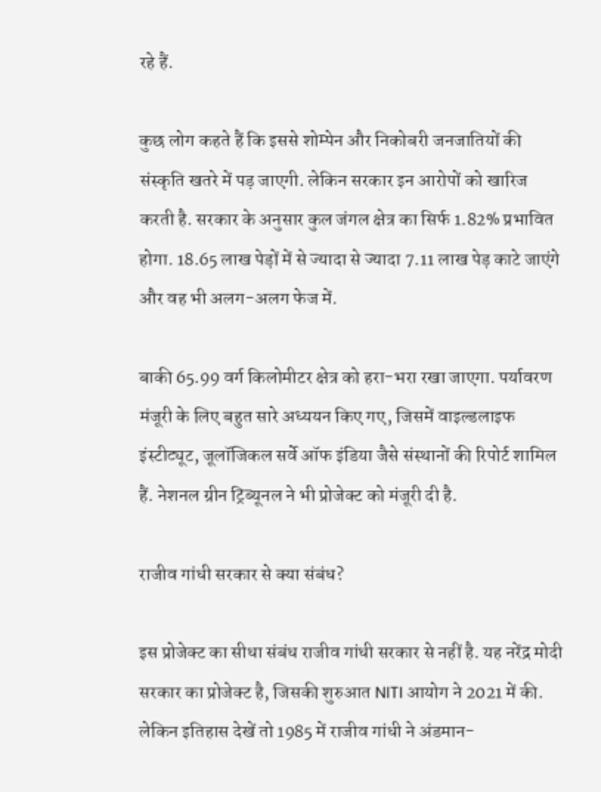रहे हैं.

कुछ लोग कहते हैं कि इससे शोम्पेन और निकोबरी जनजातियों की संस्कृति खतरे में पड़ जाएगी. लेकिन सरकार इन आरोपों को खारिज करती है. सरकार के अनुसार कुल जंगल क्षेत्र का सिर्फ 1.82% प्रभावित होगा. 18.65 लाख पेड़ों में से ज्यादा से ज्यादा 7.11 लाख पेड़ काटे जाएंगे और वह भी अलग-अलग फेज में.

बाकी 65.99 वर्ग किलोमीटर क्षेत्र को हरा-भरा रखा जाएगा. पर्यावरण मंजूरी के लिए बहुत सारे अध्ययन किए गए, जिसमें वाइल्डलाइफ इंस्टीट्यूट, जूलॉजिकल सर्वे ऑफ इंडिया जैसे संस्थानों की रिपोर्ट शामिल हैं. नेशनल ग्रीन ट्रिब्यूनल ने भी प्रोजेक्ट को मंजूरी दी है.

राजीव गांधी सरकार से क्या संबंध?

इस प्रोजेक्ट का सीधा संबंध राजीव गांधी सरकार से नहीं है. यह नरेंद्र मोदी सरकार का प्रोजेक्ट है, जिसकी शुरुआत NITI आयोग ने 2021 में की. लेकिन इतिहास देखें तो 1985 में राजीव गांधी ने अंडमान-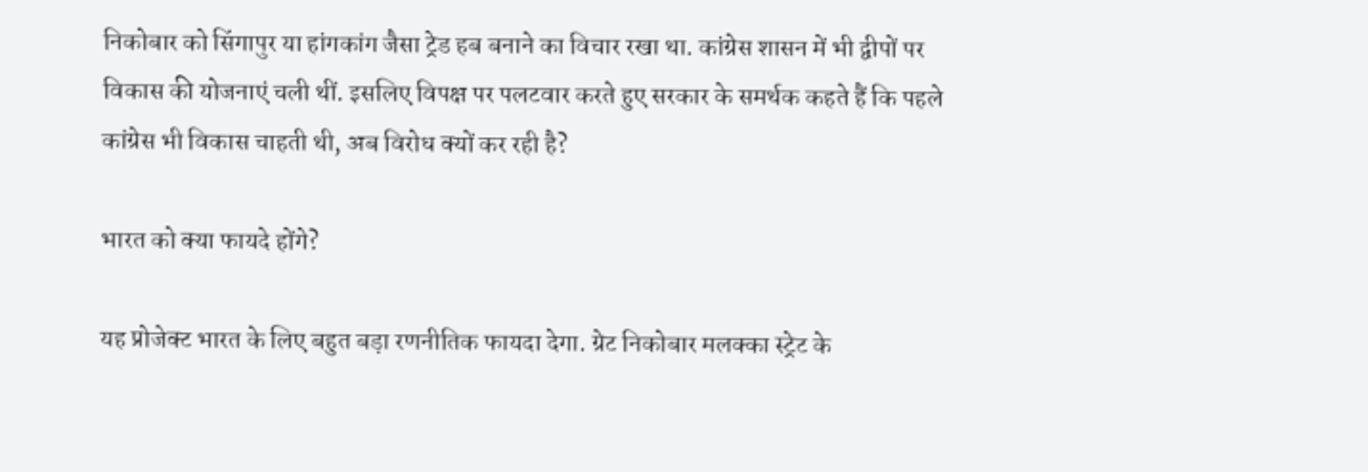निकोबार को सिंगापुर या हांगकांग जैसा ट्रेड हब बनाने का विचार रखा था. कांग्रेस शासन में भी द्वीपों पर विकास की योजनाएं चली थीं. इसलिए विपक्ष पर पलटवार करते हुए सरकार के समर्थक कहते हैं कि पहले कांग्रेस भी विकास चाहती थी, अब विरोध क्यों कर रही है?

भारत को क्या फायदे होंगे?

यह प्रोजेक्ट भारत के लिए बहुत बड़ा रणनीतिक फायदा देगा. ग्रेट निकोबार मलक्का स्ट्रेट के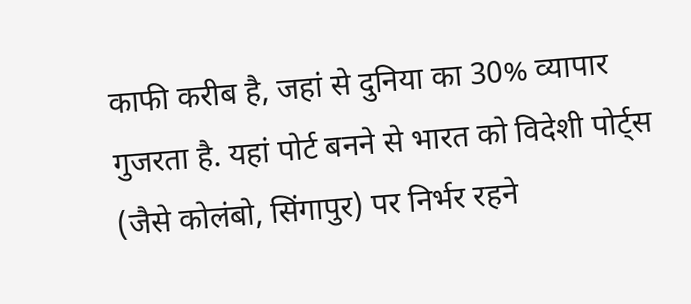काफी करीब है, जहां से दुनिया का 30% व्यापार गुजरता है. यहां पोर्ट बनने से भारत को विदेशी पोर्ट्स (जैसे कोलंबो, सिंगापुर) पर निर्भर रहने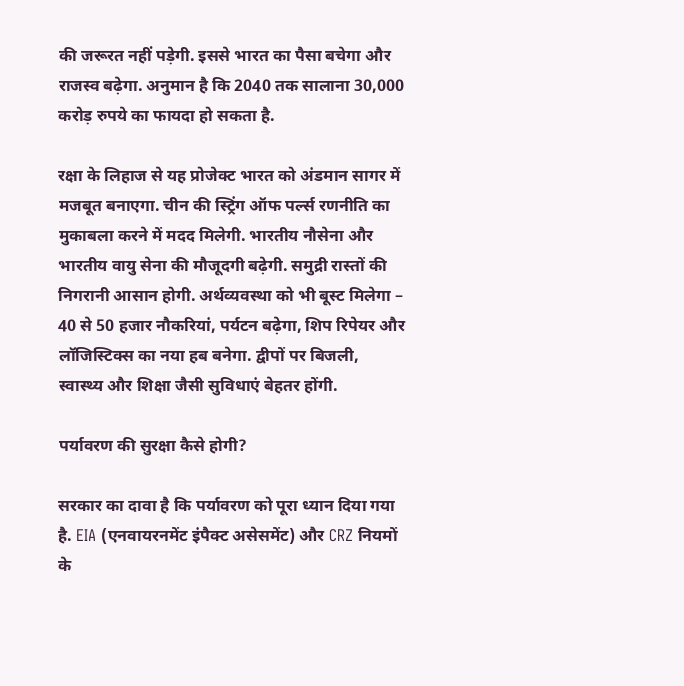की जरूरत नहीं पड़ेगी. इससे भारत का पैसा बचेगा और राजस्व बढ़ेगा. अनुमान है कि 2040 तक सालाना 30,000 करोड़ रुपये का फायदा हो सकता है.

रक्षा के लिहाज से यह प्रोजेक्ट भारत को अंडमान सागर में मजबूत बनाएगा. चीन की स्ट्रिंग ऑफ पर्ल्स रणनीति का मुकाबला करने में मदद मिलेगी. भारतीय नौसेना और भारतीय वायु सेना की मौजूदगी बढ़ेगी. समुद्री रास्तों की निगरानी आसान होगी. अर्थव्यवस्था को भी बूस्ट मिलेगा – 40 से 50 हजार नौकरियां, पर्यटन बढ़ेगा, शिप रिपेयर और लॉजिस्टिक्स का नया हब बनेगा. द्वीपों पर बिजली, स्वास्थ्य और शिक्षा जैसी सुविधाएं बेहतर होंगी.

पर्यावरण की सुरक्षा कैसे होगी?

सरकार का दावा है कि पर्यावरण को पूरा ध्यान दिया गया है. EIA (एनवायरनमेंट इंपैक्ट असेसमेंट) और CRZ नियमों के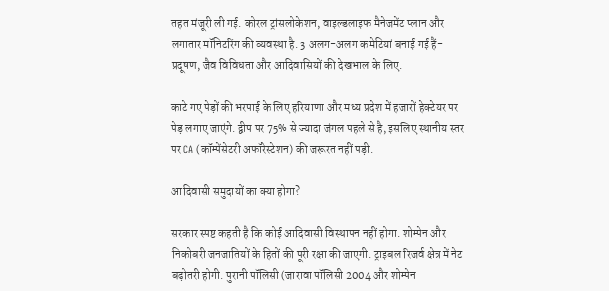तहत मंजूरी ली गई. कोरल ट्रांसलोकेशन, वाइल्डलाइफ मैनेजमेंट प्लान और लगातार मॉनिटरिंग की व्यवस्था है. 3 अलग-अलग कमेटियां बनाई गई हैं- प्रदूषण, जैव विविधता और आदिवासियों की देखभाल के लिए.

काटे गए पेड़ों की भरपाई के लिए हरियाणा और मध्य प्रदेश में हजारों हेक्टेयर पर पेड़ लगाए जाएंगे. द्वीप पर 75% से ज्यादा जंगल पहले से है, इसलिए स्थानीय स्तर पर CA (कॉम्पेंसेटरी अफॉरेस्टेशन) की जरूरत नहीं पड़ी.

आदिवासी समुदायों का क्या होगा?

सरकार स्पष्ट कहती है कि कोई आदिवासी विस्थापन नहीं होगा. शोम्पेन और निकोबरी जनजातियों के हितों की पूरी रक्षा की जाएगी. ट्राइबल रिजर्व क्षेत्र में नेट बढ़ोतरी होगी. पुरानी पॉलिसी (जारावा पॉलिसी 2004 और शोम्पेन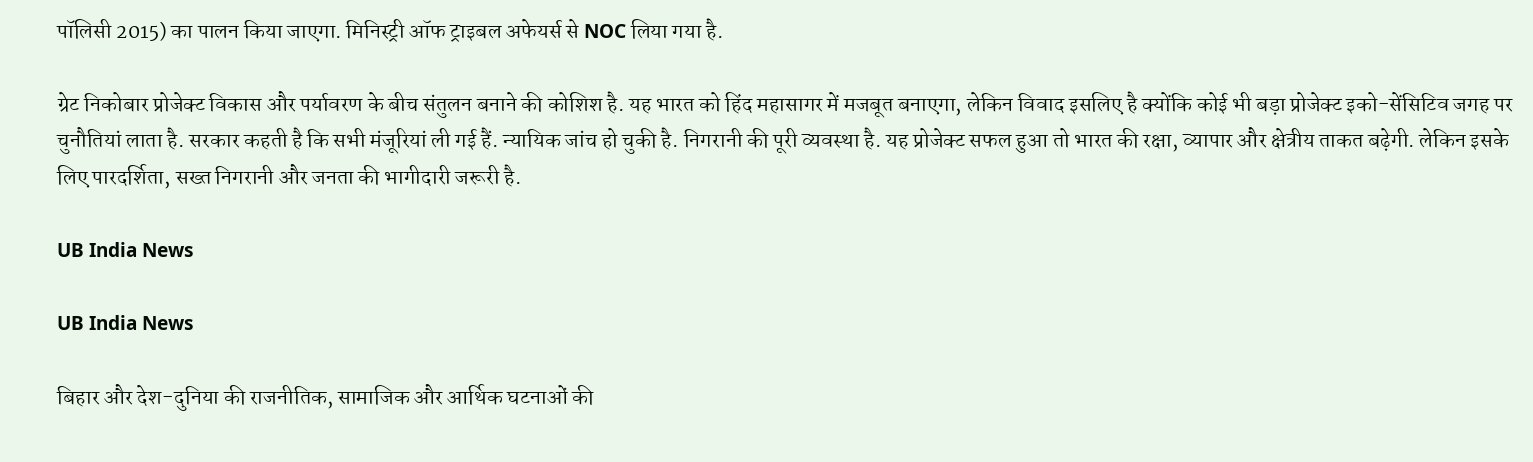पॉलिसी 2015) का पालन किया जाएगा. मिनिस्ट्री ऑफ ट्राइबल अफेयर्स से NOC लिया गया है.

ग्रेट निकोबार प्रोजेक्ट विकास और पर्यावरण के बीच संतुलन बनाने की कोशिश है. यह भारत को हिंद महासागर में मजबूत बनाएगा, लेकिन विवाद इसलिए है क्योंकि कोई भी बड़ा प्रोजेक्ट इको-सेंसिटिव जगह पर चुनौतियां लाता है. सरकार कहती है कि सभी मंजूरियां ली गई हैं. न्यायिक जांच हो चुकी है. निगरानी की पूरी व्यवस्था है. यह प्रोजेक्ट सफल हुआ तो भारत की रक्षा, व्यापार और क्षेत्रीय ताकत बढ़ेगी. लेकिन इसके लिए पारदर्शिता, सख्त निगरानी और जनता की भागीदारी जरूरी है.

UB India News

UB India News

बिहार और देश-दुनिया की राजनीतिक, सामाजिक और आर्थिक घटनाओं की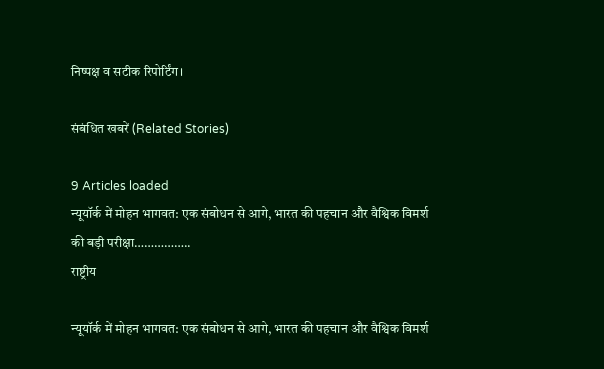निष्पक्ष व सटीक रिपोर्टिंग।

संबंधित खबरें (Related Stories)

9 Articles loaded
न्यूयॉर्क में मोहन भागवत: एक संबोधन से आगे, भारत की पहचान और वैश्विक विमर्श की बड़ी परीक्षा……………..
राष्ट्रीय

न्यूयॉर्क में मोहन भागवत: एक संबोधन से आगे, भारत की पहचान और वैश्विक विमर्श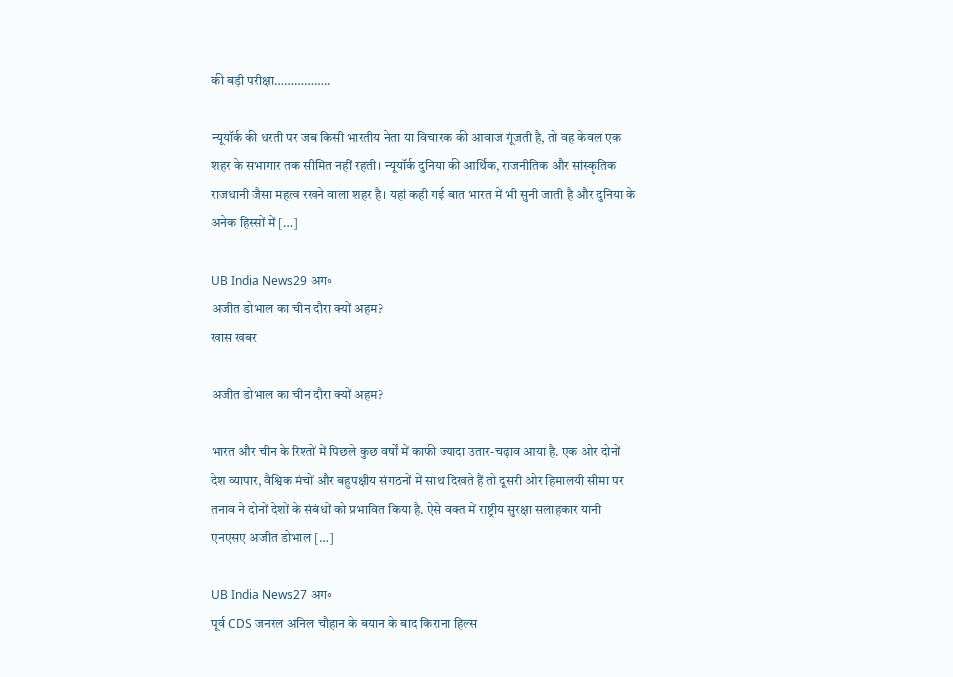की बड़ी परीक्षा……………..

न्यूयॉर्क की धरती पर जब किसी भारतीय नेता या विचारक की आवाज गूंजती है, तो वह केवल एक शहर के सभागार तक सीमित नहीं रहती। न्यूयॉर्क दुनिया की आर्थिक, राजनीतिक और सांस्कृतिक राजधानी जैसा महत्व रखने वाला शहर है। यहां कही गई बात भारत में भी सुनी जाती है और दुनिया के अनेक हिस्सों में […]

UB India News29 अग॰
अजीत डोभाल का चीन दौरा क्यों अहम?
खास खबर

अजीत डोभाल का चीन दौरा क्यों अहम?

भारत और चीन के रिश्तों में पिछले कुछ वर्षों में काफी ज्यादा उतार-चढ़ाव आया है. एक ओर दोनों देश व्यापार, वैश्विक मंचों और बहुपक्षीय संगठनों में साथ दिखते हैं तो दूसरी ओर हिमालयी सीमा पर तनाव ने दोनों देशों के संबंधों को प्रभावित किया है. ऐसे वक्त में राष्ट्रीय सुरक्षा सलाहकार यानी एनएसए अजीत डोभाल […]

UB India News27 अग॰
पूर्व CDS जनरल अनिल चौहान के बयान के बाद किराना हिल्स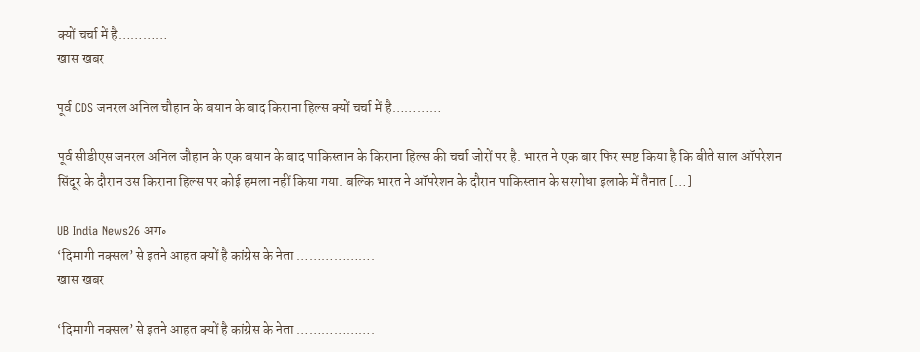क्यों चर्चा में है…………
खास खबर

पूर्व CDS जनरल अनिल चौहान के बयान के बाद किराना हिल्स क्यों चर्चा में है…………

पूर्व सीडीएस जनरल अनिल जौहान के एक बयान के बाद पाकिस्तान के किराना हिल्स की चर्चा जोरों पर है. भारत ने एक बार फिर स्पष्ट किया है कि बीते साल ऑपरेशन सिंदूर के दौरान उस किराना हिल्स पर कोई हमला नहीं किया गया. बल्कि भारत ने ऑपरेशन के दौरान पाकिस्तान के सरगोधा इलाके में तैनात […]

UB India News26 अग॰
‘दिमागी नक्सल’ से इतने आहत क्यों है कांग्रेस के नेता ……………….
खास खबर

‘दिमागी नक्सल’ से इतने आहत क्यों है कांग्रेस के नेता ……………….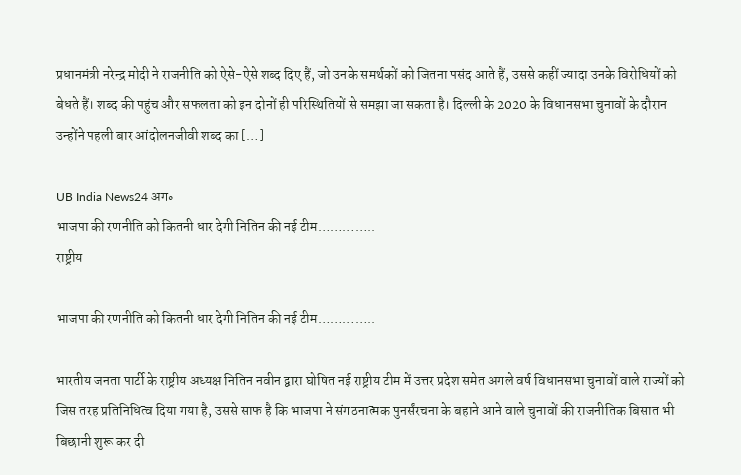प्रधानमंत्री नरेन्द्र मोदी ने राजनीति को ऐसे-ऐसे शब्द दिए हैं, जो उनके समर्थकों को जितना पसंद आते हैं, उससे कहीं ज्यादा उनके विरोधियों को बेधते हैं। शब्द की पहुंच और सफलता को इन दोनों ही परिस्थितियों से समझा जा सकता है। दिल्ली के 2020 के विधानसभा चुनावों के दौरान उन्होंने पहली बार आंदोलनजीवी शब्द का […]

UB India News24 अग॰
भाजपा की रणनीति को कितनी धार देगी नितिन की नई टीम…………..
राष्ट्रीय

भाजपा की रणनीति को कितनी धार देगी नितिन की नई टीम…………..

भारतीय जनता पार्टी के राष्ट्रीय अध्यक्ष नितिन नवीन द्वारा घोषित नई राष्ट्रीय टीम में उत्तर प्रदेश समेत अगले वर्ष विधानसभा चुनावों वाले राज्यों को जिस तरह प्रतिनिधित्व दिया गया है, उससे साफ है कि भाजपा ने संगठनात्मक पुनर्संरचना के बहाने आने वाले चुनावों की राजनीतिक बिसात भी बिछानी शुरू कर दी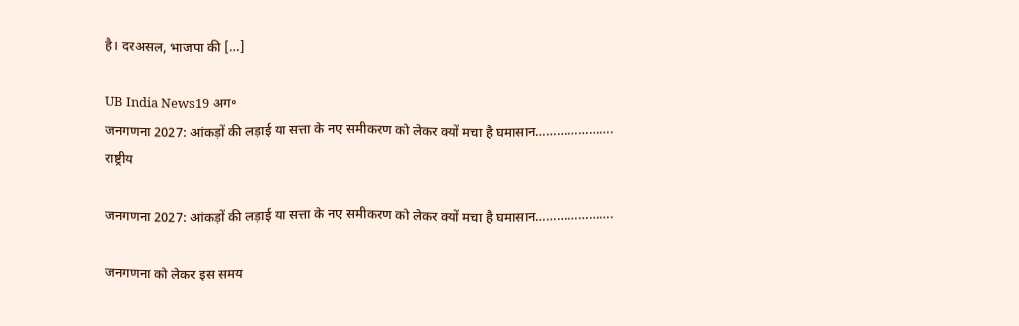है। दरअसल, भाजपा की […]

UB India News19 अग॰
जनगणना 2027: आंकड़ों की लड़ाई या सत्ता के नए समीकरण को लेकर क्यों मचा है घमासान………………….
राष्ट्रीय

जनगणना 2027: आंकड़ों की लड़ाई या सत्ता के नए समीकरण को लेकर क्यों मचा है घमासान………………….

जनगणना को लेकर इस समय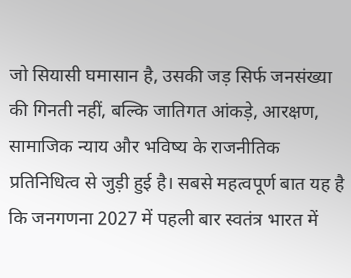जो सियासी घमासान है, उसकी जड़ सिर्फ जनसंख्या की गिनती नहीं, बल्कि जातिगत आंकड़े, आरक्षण, सामाजिक न्याय और भविष्य के राजनीतिक प्रतिनिधित्व से जुड़ी हुई है। सबसे महत्वपूर्ण बात यह है कि जनगणना 2027 में पहली बार स्वतंत्र भारत में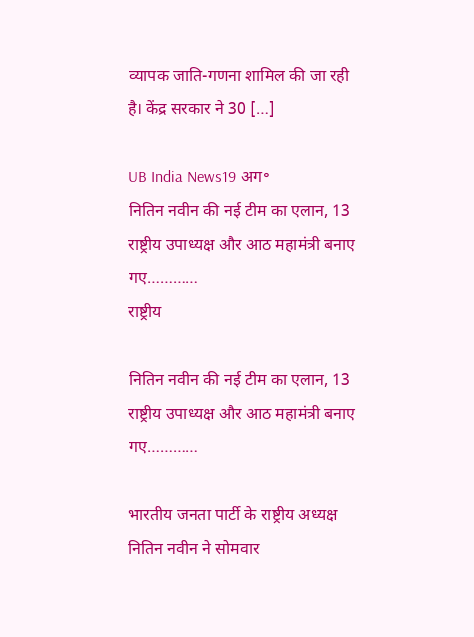व्यापक जाति-गणना शामिल की जा रही है। केंद्र सरकार ने 30 […]

UB India News19 अग॰
नितिन नवीन की नई टीम का एलान, 13 राष्ट्रीय उपाध्यक्ष और आठ महामंत्री बनाए गए…………
राष्ट्रीय

नितिन नवीन की नई टीम का एलान, 13 राष्ट्रीय उपाध्यक्ष और आठ महामंत्री बनाए गए…………

भारतीय जनता पार्टी के राष्ट्रीय अध्यक्ष नितिन नवीन ने सोमवार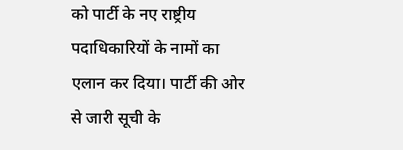को पार्टी के नए राष्ट्रीय पदाधिकारियों के नामों का एलान कर दिया। पार्टी की ओर से जारी सूची के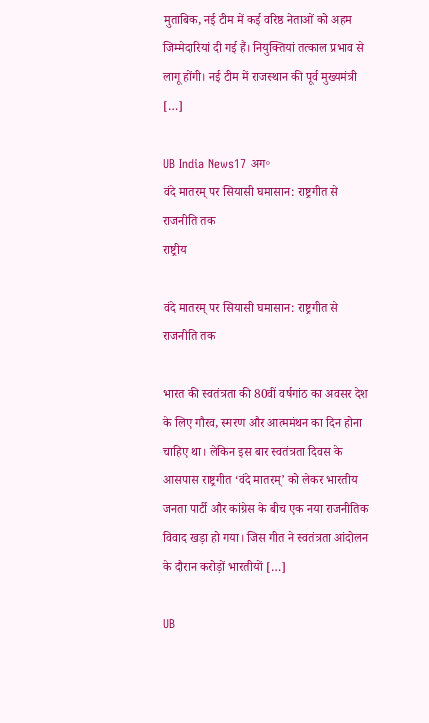मुताबिक, नई टीम में कई वरिष्ठ नेताओं को अहम जिम्मेदारियां दी गई हैं। नियुक्तियां तत्काल प्रभाव से लागू होंगी। नई टीम में राजस्थान की पूर्व मुख्यमंत्री […]

UB India News17 अग॰
वंदे मातरम् पर सियासी घमासान: राष्ट्रगीत से राजनीति तक
राष्ट्रीय

वंदे मातरम् पर सियासी घमासान: राष्ट्रगीत से राजनीति तक

भारत की स्वतंत्रता की 80वीं वर्षगांठ का अवसर देश के लिए गौरव, स्मरण और आत्ममंथन का दिन होना चाहिए था। लेकिन इस बार स्वतंत्रता दिवस के आसपास राष्ट्रगीत ‘वंदे मातरम्’ को लेकर भारतीय जनता पार्टी और कांग्रेस के बीच एक नया राजनीतिक विवाद खड़ा हो गया। जिस गीत ने स्वतंत्रता आंदोलन के दौरान करोड़ों भारतीयों […]

UB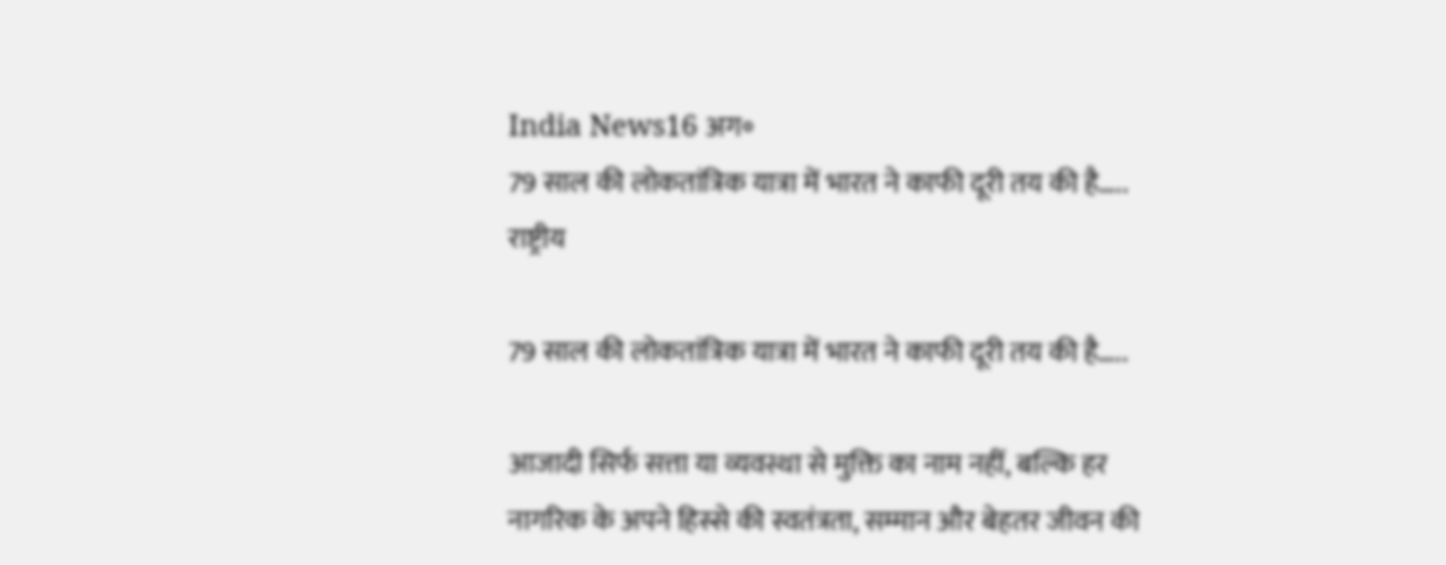India News16 अग॰
79 साल की लोकतांत्रिक यात्रा में भारत ने काफी दूरी तय की है…..
राष्ट्रीय

79 साल की लोकतांत्रिक यात्रा में भारत ने काफी दूरी तय की है…..

आजादी सिर्फ सत्ता या व्यवस्था से मुक्ति का नाम नहीं, बल्कि हर नागरिक के अपने हिस्से की स्वतंत्रता, सम्मान और बेहतर जीवन की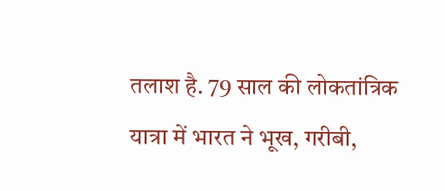तलाश है. 79 साल की लोकतांत्रिक यात्रा में भारत ने भूख, गरीबी,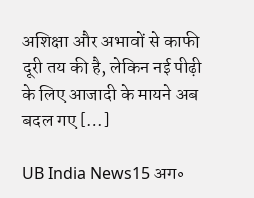अशिक्षा और अभावों से काफी दूरी तय की है, लेकिन नई पीढ़ी के लिए आजादी के मायने अब बदल गए […]

UB India News15 अग॰